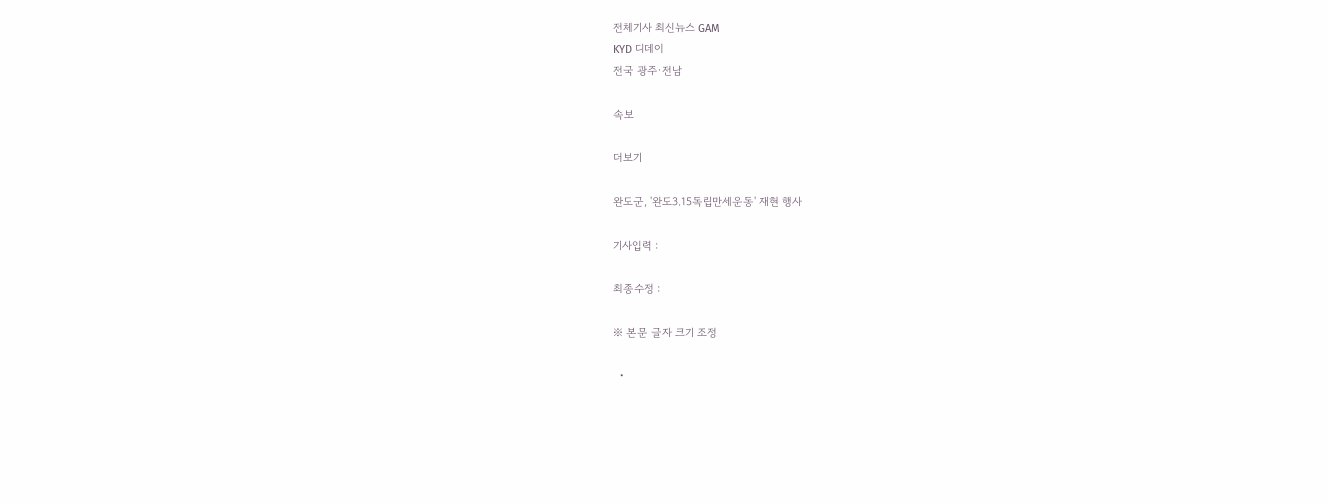전체기사 최신뉴스 GAM
KYD 디데이
전국 광주·전남

속보

더보기

완도군, '완도3.15독립만세운동' 재현 행사

기사입력 :

최종수정 :

※ 본문 글자 크기 조정

  •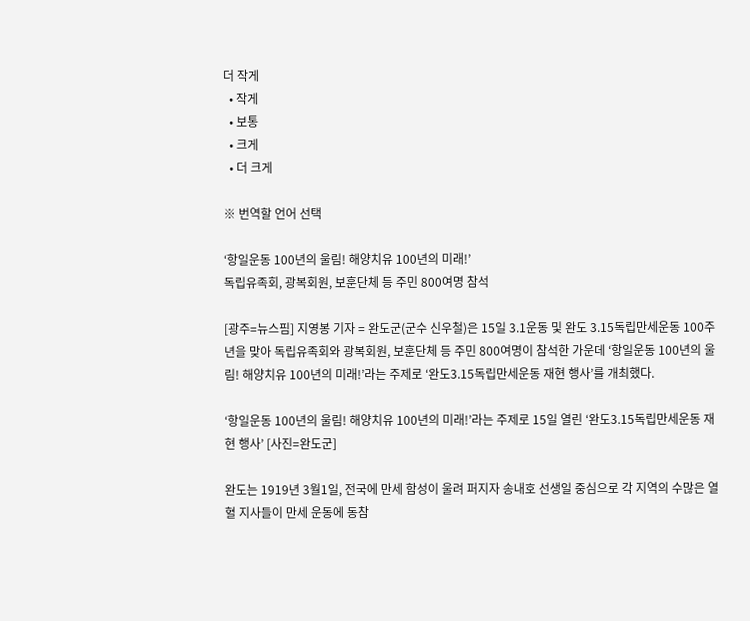더 작게
  • 작게
  • 보통
  • 크게
  • 더 크게

※ 번역할 언어 선택

‘항일운동 100년의 울림! 해양치유 100년의 미래!’
독립유족회, 광복회원, 보훈단체 등 주민 800여명 참석

[광주=뉴스핌] 지영봉 기자 = 완도군(군수 신우철)은 15일 3.1운동 및 완도 3.15독립만세운동 100주년을 맞아 독립유족회와 광복회원, 보훈단체 등 주민 800여명이 참석한 가운데 ‘항일운동 100년의 울림! 해양치유 100년의 미래!’라는 주제로 ‘완도3.15독립만세운동 재현 행사’를 개최했다.

‘항일운동 100년의 울림! 해양치유 100년의 미래!’라는 주제로 15일 열린 ‘완도3.15독립만세운동 재현 행사’ [사진=완도군]

완도는 1919년 3월1일, 전국에 만세 함성이 울려 퍼지자 송내호 선생일 중심으로 각 지역의 수많은 열혈 지사들이 만세 운동에 동참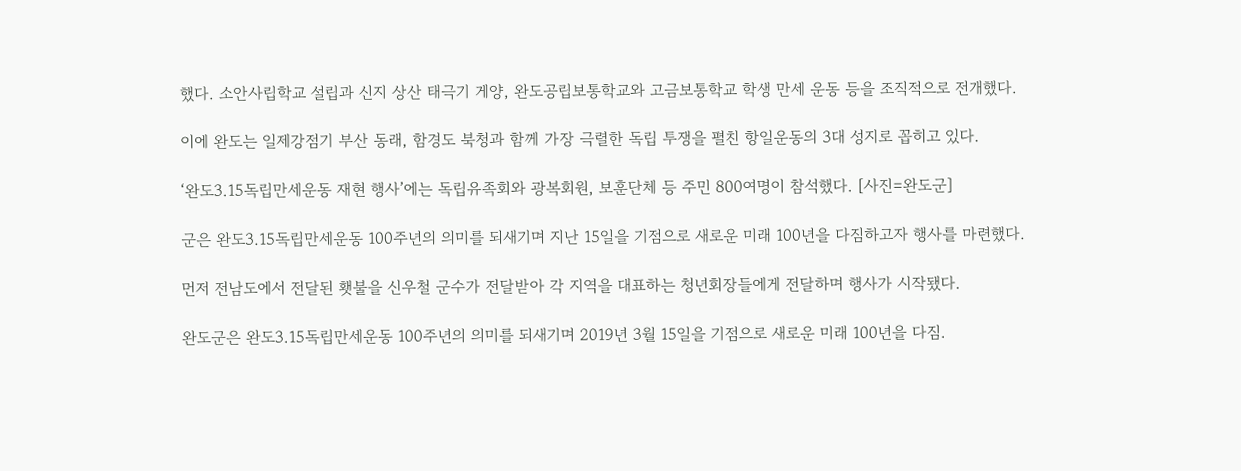했다. 소안사립학교 설립과 신지 상산 태극기 게양, 완도공립보통학교와 고금보통학교 학생 만세 운동 등을 조직적으로 전개했다.

이에 완도는 일제강점기 부산 동래, 함경도 북청과 함께 가장 극렬한 독립 투쟁을 펼친 항일운동의 3대 성지로 꼽히고 있다.

‘완도3.15독립만세운동 재현 행사’에는 독립유족회와 광복회원, 보훈단체 등 주민 800여명이 참석했다. [사진=완도군]

군은 완도3.15독립만세운동 100주년의 의미를 되새기며 지난 15일을 기점으로 새로운 미래 100년을 다짐하고자 행사를 마련했다.

먼저 전남도에서 전달된 횃불을 신우철 군수가 전달받아 각 지역을 대표하는 청년회장들에게 전달하며 행사가 시작됐다.

완도군은 완도3.15독립만세운동 100주년의 의미를 되새기며 2019년 3월 15일을 기점으로 새로운 미래 100년을 다짐.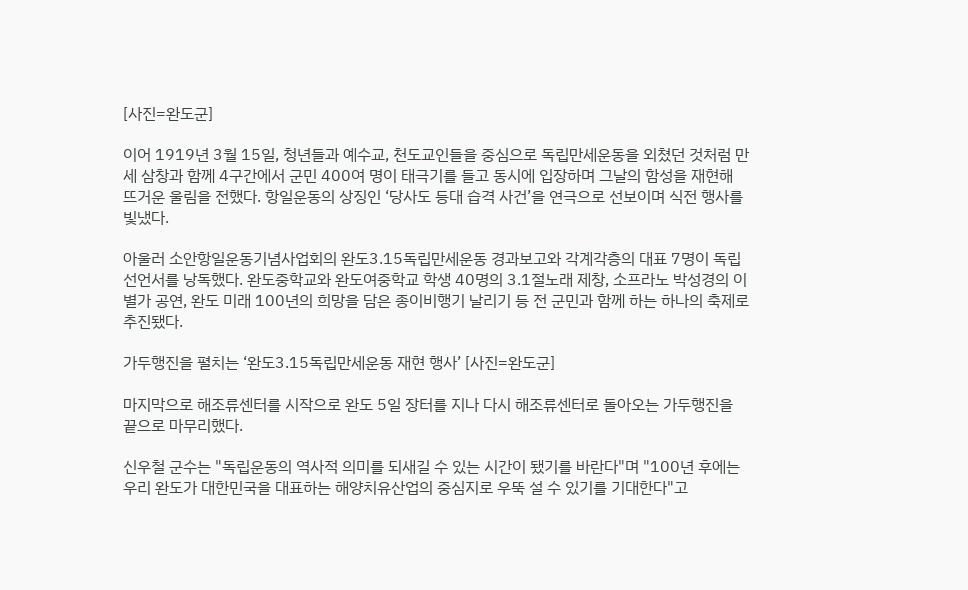[사진=완도군]

이어 1919년 3월 15일, 청년들과 예수교, 천도교인들을 중심으로 독립만세운동을 외쳤던 것처럼 만세 삼창과 함께 4구간에서 군민 400여 명이 태극기를 들고 동시에 입장하며 그날의 함성을 재현해 뜨거운 울림을 전했다. 항일운동의 상징인 ‘당사도 등대 습격 사건’을 연극으로 선보이며 식전 행사를 빛냈다.

아울러 소안항일운동기념사업회의 완도3.15독립만세운동 경과보고와 각계각층의 대표 7명이 독립선언서를 낭독했다. 완도중학교와 완도여중학교 학생 40명의 3.1절노래 제창, 소프라노 박성경의 이별가 공연, 완도 미래 100년의 희망을 담은 종이비행기 날리기 등 전 군민과 함께 하는 하나의 축제로 추진됐다.

가두행진을 펼치는 ‘완도3.15독립만세운동 재현 행사’ [사진=완도군]

마지막으로 해조류센터를 시작으로 완도 5일 장터를 지나 다시 해조류센터로 돌아오는 가두행진을 끝으로 마무리했다.

신우철 군수는 "독립운동의 역사적 의미를 되새길 수 있는 시간이 됐기를 바란다"며 "100년 후에는 우리 완도가 대한민국을 대표하는 해양치유산업의 중심지로 우뚝 설 수 있기를 기대한다"고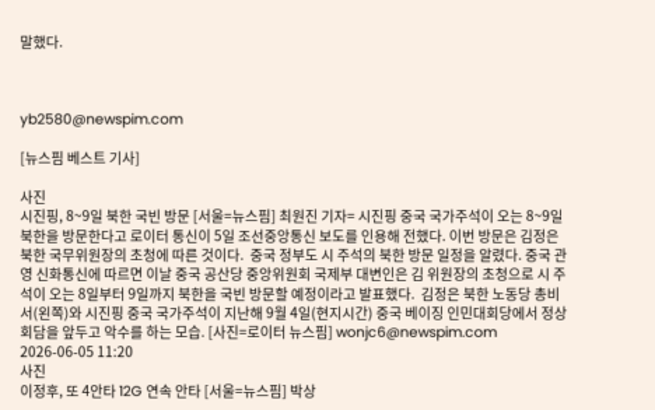말했다.



yb2580@newspim.com

[뉴스핌 베스트 기사]

사진
시진핑, 8~9일 북한 국빈 방문 [서울=뉴스핌] 최원진 기자= 시진핑 중국 국가주석이 오는 8~9일 북한을 방문한다고 로이터 통신이 5일 조선중앙통신 보도를 인용해 전했다. 이번 방문은 김정은 북한 국무위원장의 초청에 따른 것이다.  중국 정부도 시 주석의 북한 방문 일정을 알렸다. 중국 관영 신화통신에 따르면 이날 중국 공산당 중앙위원회 국제부 대변인은 김 위원장의 초청으로 시 주석이 오는 8일부터 9일까지 북한을 국빈 방문할 예정이라고 발표했다.  김정은 북한 노동당 총비서(왼쪽)와 시진핑 중국 국가주석이 지난해 9월 4일(현지시간) 중국 베이징 인민대회당에서 정상회담을 앞두고 악수를 하는 모습. [사진=로이터 뉴스핌] wonjc6@newspim.com   2026-06-05 11:20
사진
이정후, 또 4안타 12G 연속 안타 [서울=뉴스핌] 박상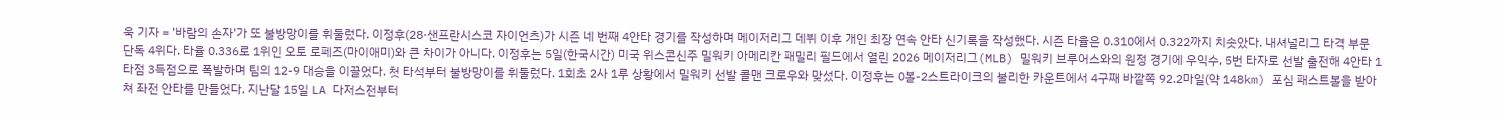욱 기자 = '바람의 손자'가 또 불방망이를 휘둘렀다. 이정후(28·샌프란시스코 자이언츠)가 시즌 네 번째 4안타 경기를 작성하며 메이저리그 데뷔 이후 개인 최장 연속 안타 신기록을 작성했다. 시즌 타율은 0.310에서 0.322까지 치솟았다. 내셔널리그 타격 부문 단독 4위다. 타율 0.336로 1위인 오토 로페즈(마이애미)와 큰 차이가 아니다. 이정후는 5일(한국시간) 미국 위스콘신주 밀워키 아메리칸 패밀리 필드에서 열린 2026 메이저리그(MLB) 밀워키 브루어스와의 원정 경기에 우익수, 5번 타자로 선발 출전해 4안타 1타점 3득점으로 폭발하며 팀의 12-9 대승을 이끌었다. 첫 타석부터 불방망이를 휘둘렀다. 1회초 2사 1루 상황에서 밀워키 선발 콜맨 크로우와 맞섰다. 이정후는 0볼-2스트라이크의 불리한 카운트에서 4구째 바깥쪽 92.2마일(약 148km) 포심 패스트볼을 받아쳐 좌전 안타를 만들었다. 지난달 15일 LA 다저스전부터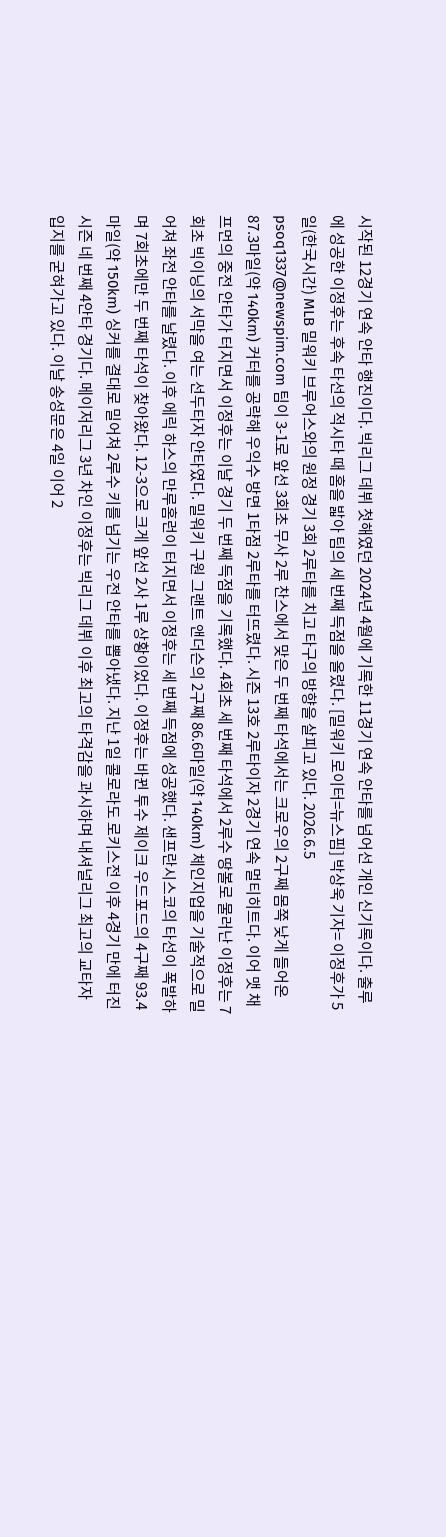시작된 12경기 연속 안타 행진이다. 빅리그 데뷔 첫해였던 2024년 4월에 기록한 11경기 연속 안타를 넘어선 개인 신기록이다. 출루에 성공한 이정후는 후속 타선의 적시타 때 홈을 밟아 팀의 세 번째 득점을 올렸다. [밀워키 로이터=뉴스핌] 박상욱 기자= 이정후가 5일(한국시간) MLB 밀워키 브루어스와의 원정 경기 3회 2루타를 치고 타구의 방향을 살피고 있다. 2026.6.5 psoq1337@newspim.com 팀이 3-1로 앞선 3회초 무사 2루 찬스에서 맞은 두 번째 타석에서는 크로우의 2구째 몸쪽 낮게 들어온 87.3마일(약 140km) 커터를 공략해 우익수 방면 1타점 2루타를 터뜨렸다. 시즌 13호 2루타이자 2경기 연속 멀티히트다. 이어 맷 채프먼의 중전 안타가 터지면서 이정후는 이날 경기 두 번째 득점을 기록했다. 4회초 세 번째 타석에서 2루수 땅볼로 물러난 이정후는 7회초 빅이닝의 서막을 여는 선두타자 안타였다. 밀워키 구원 그랜트 앤더슨의 2구째 86.6마일(약 140km) 체인지업을 기술적으로 밀어쳐 좌전 안타를 날렸다. 이후 에릭 하스의 만루홈런이 터지면서 이정후는 세 번째 득점에 성공했다. 샌프란시스코의 타선이 폭발하며 7회초에만 두 번째 타석이 찾아왔다. 12-3으로 크게 앞선 2사 1루 상황이었다. 이정후는 바뀐 투수 제이크 우드포드의 4구째 93.4마일(약 150km) 싱커를 결대로 밀어쳐 2루수 키를 넘기는 우전 안타를 뽑아냈다. 지난 1일 콜로라도 로키스전 이후 4경기 만에 터진 시즌 네 번째 4안타 경기다. 메이저리그 3년 차인 이정후는 빅리그 데뷔 이후 최고의 타격감을 과시하며 내셔널리그 최고의 교타자 입지를 굳혀가고 있다. 이날 송성문은 4일 이어 2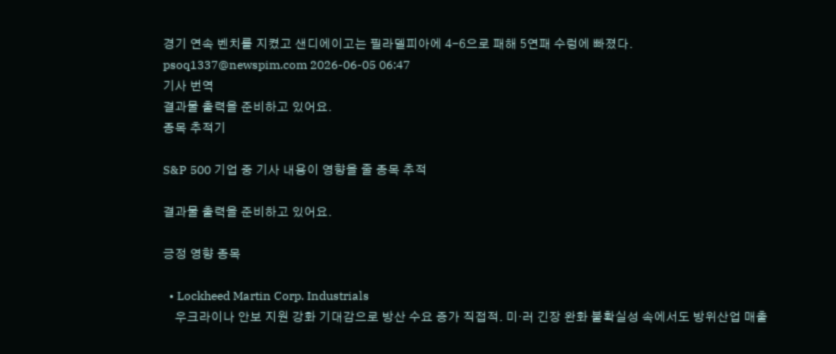경기 연속 벤치를 지켰고 샌디에이고는 필라델피아에 4-6으로 패해 5연패 수렁에 빠졌다. psoq1337@newspim.com 2026-06-05 06:47
기사 번역
결과물 출력을 준비하고 있어요.
종목 추적기

S&P 500 기업 중 기사 내용이 영향을 줄 종목 추적

결과물 출력을 준비하고 있어요.

긍정 영향 종목

  • Lockheed Martin Corp. Industrials
    우크라이나 안보 지원 강화 기대감으로 방산 수요 증가 직접적. 미·러 긴장 완화 불확실성 속에서도 방위산업 매출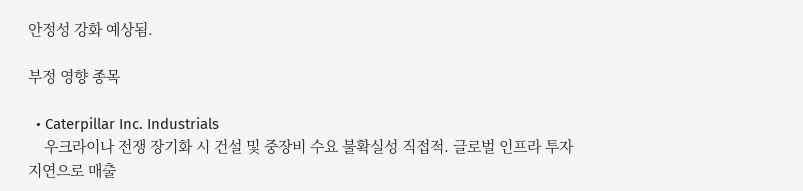안정성 강화 예상됨.

부정 영향 종목

  • Caterpillar Inc. Industrials
    우크라이나 전쟁 장기화 시 건설 및 중장비 수요 불확실성 직접적. 글로벌 인프라 투자 지연으로 매출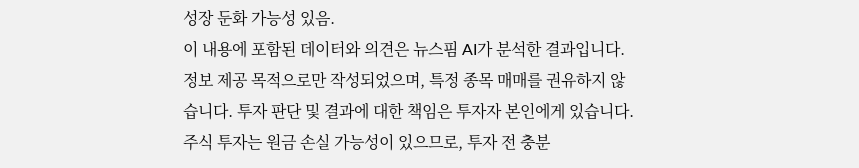성장 둔화 가능성 있음.
이 내용에 포함된 데이터와 의견은 뉴스핌 AI가 분석한 결과입니다. 정보 제공 목적으로만 작성되었으며, 특정 종목 매매를 권유하지 않습니다. 투자 판단 및 결과에 대한 책임은 투자자 본인에게 있습니다. 주식 투자는 원금 손실 가능성이 있으므로, 투자 전 충분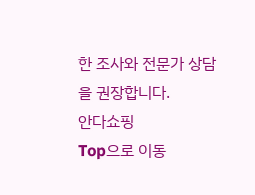한 조사와 전문가 상담을 권장합니다.
안다쇼핑
Top으로 이동